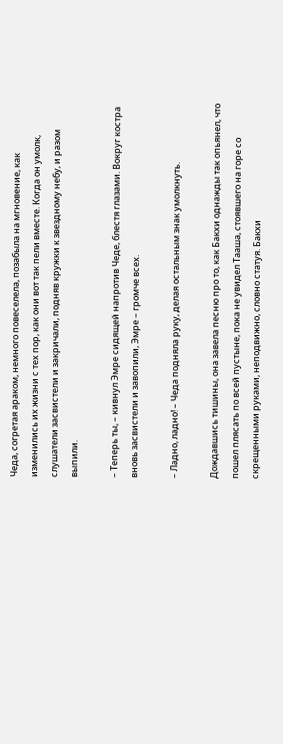Чеда, согретая араком, немного повеселела, позабыла на мгновение, как изменились их жизни с тех пор, как они вот так пели вместе. Когда он умолк, слушатели засвистели и закричали, подняв кружки к звездному небу, и разом выпили.

– Теперь ты, – кивнул Эмре сидящей напротив Чеде, блестя глазами. Вокруг костра вновь засвистели и завопили, Эмре – громче всех.

– Ладно, ладно! – Чеда подняла руку, делая остальным знак умолкнуть.

Дождавшись тишины, она завела песню про то, как Бакхи однажды так опьянел, что пошел плясать по всей пустыне, пока не увидел Тааша, стоявшего на горе со скрещенными руками, неподвижно, словно статуя. Бакхи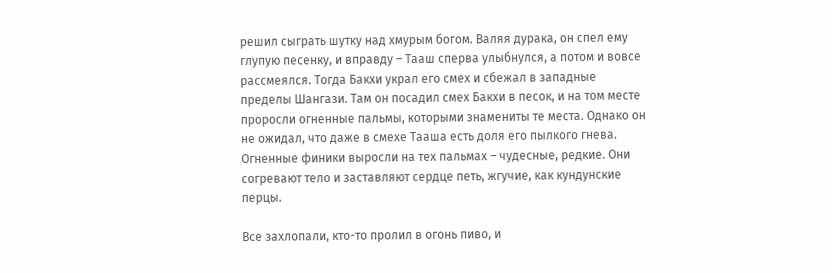решил сыграть шутку над хмурым богом. Валяя дурака, он спел ему глупую песенку, и вправду – Тааш сперва улыбнулся, а потом и вовсе рассмеялся. Тогда Бакхи украл его смех и сбежал в западные пределы Шангази. Там он посадил смех Бакхи в песок, и на том месте проросли огненные пальмы, которыми знамениты те места. Однако он не ожидал, что даже в смехе Тааша есть доля его пылкого гнева. Огненные финики выросли на тех пальмах – чудесные, редкие. Они согревают тело и заставляют сердце петь, жгучие, как кундунские перцы.

Все захлопали, кто-то пролил в огонь пиво, и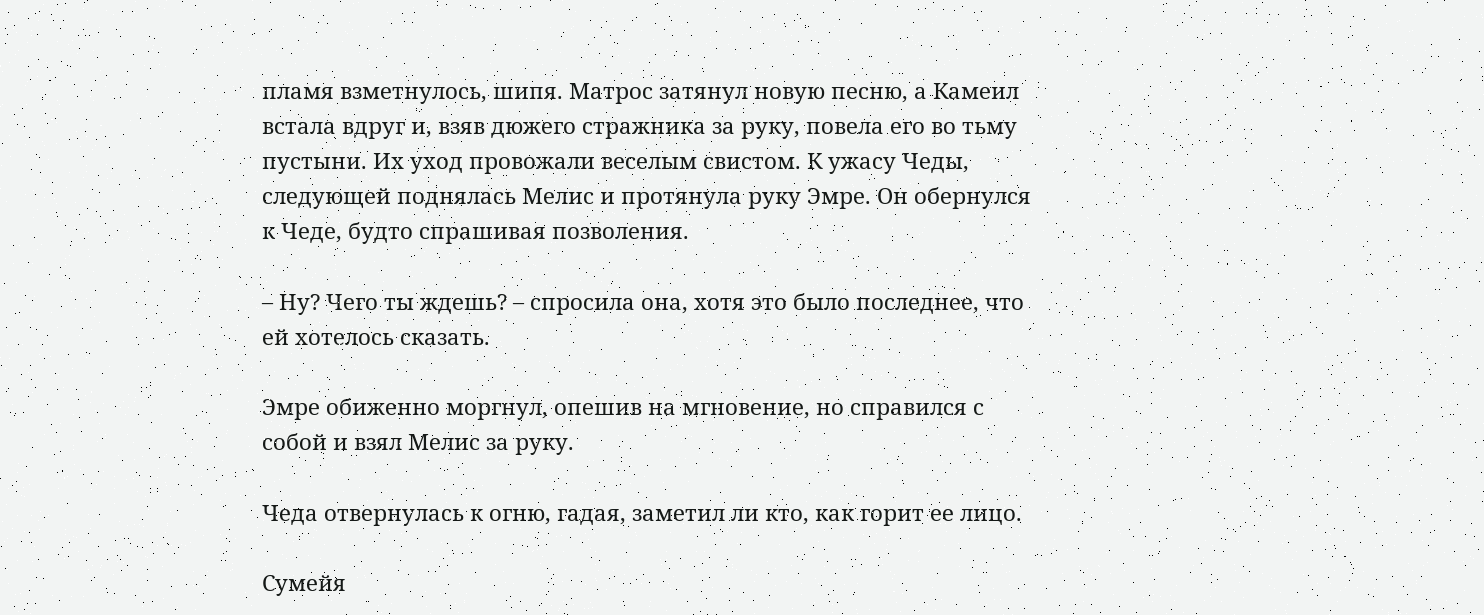пламя взметнулось, шипя. Матрос затянул новую песню, а Камеил встала вдруг и, взяв дюжего стражника за руку, повела его во тьму пустыни. Их уход провожали веселым свистом. К ужасу Чеды, следующей поднялась Мелис и протянула руку Эмре. Он обернулся к Чеде, будто спрашивая позволения.

– Ну? Чего ты ждешь? – спросила она, хотя это было последнее, что ей хотелось сказать.

Эмре обиженно моргнул, опешив на мгновение, но справился с собой и взял Мелис за руку.

Чеда отвернулась к огню, гадая, заметил ли кто, как горит ее лицо.

Сумейя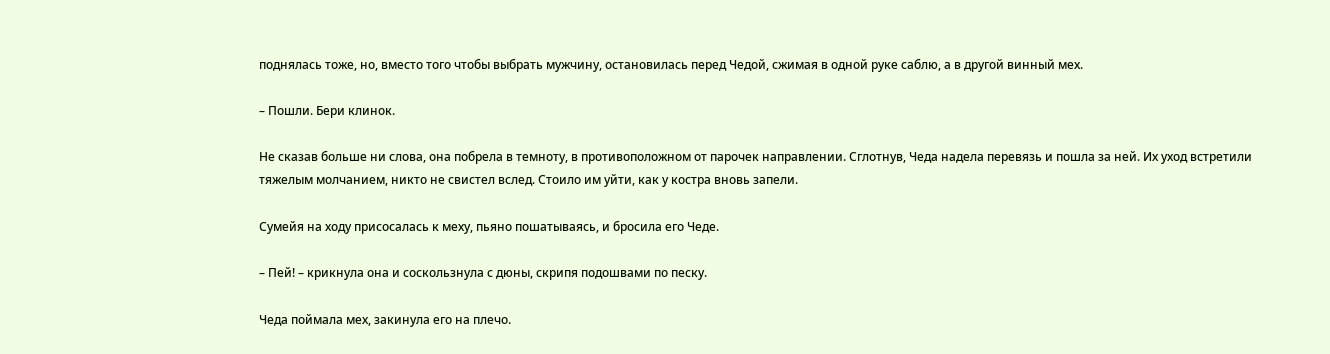поднялась тоже, но, вместо того чтобы выбрать мужчину, остановилась перед Чедой, сжимая в одной руке саблю, а в другой винный мех.

– Пошли. Бери клинок.

Не сказав больше ни слова, она побрела в темноту, в противоположном от парочек направлении. Сглотнув, Чеда надела перевязь и пошла за ней. Их уход встретили тяжелым молчанием, никто не свистел вслед. Стоило им уйти, как у костра вновь запели.

Сумейя на ходу присосалась к меху, пьяно пошатываясь, и бросила его Чеде.

– Пей! – крикнула она и соскользнула с дюны, скрипя подошвами по песку.

Чеда поймала мех, закинула его на плечо.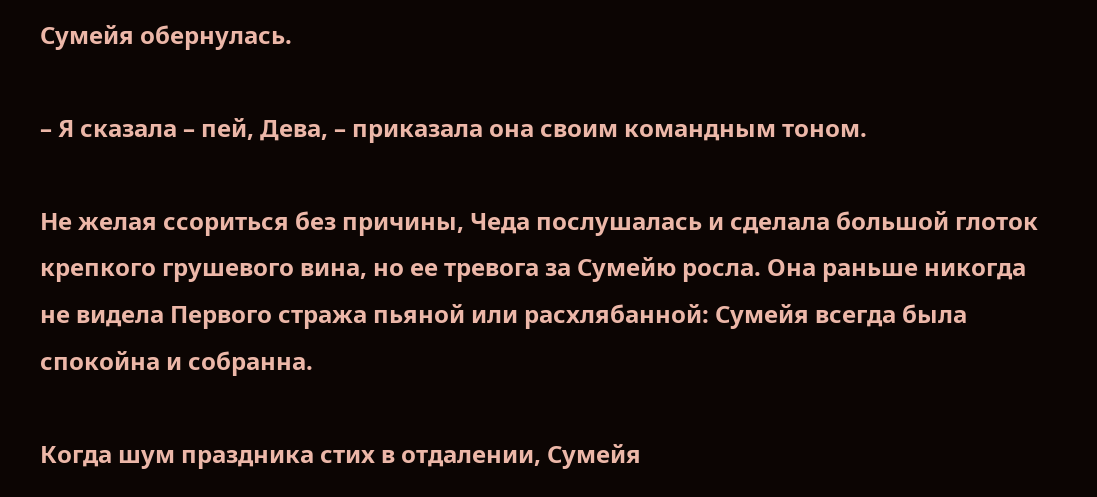Сумейя обернулась.

– Я сказала – пей, Дева, – приказала она своим командным тоном.

Не желая ссориться без причины, Чеда послушалась и сделала большой глоток крепкого грушевого вина, но ее тревога за Сумейю росла. Она раньше никогда не видела Первого стража пьяной или расхлябанной: Сумейя всегда была спокойна и собранна.

Когда шум праздника стих в отдалении, Сумейя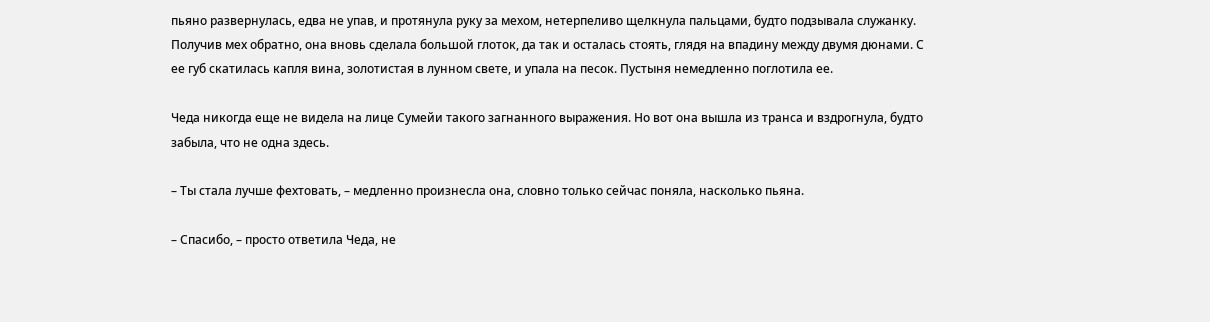пьяно развернулась, едва не упав, и протянула руку за мехом, нетерпеливо щелкнула пальцами, будто подзывала служанку. Получив мех обратно, она вновь сделала большой глоток, да так и осталась стоять, глядя на впадину между двумя дюнами. С ее губ скатилась капля вина, золотистая в лунном свете, и упала на песок. Пустыня немедленно поглотила ее.

Чеда никогда еще не видела на лице Сумейи такого загнанного выражения. Но вот она вышла из транса и вздрогнула, будто забыла, что не одна здесь.

– Ты стала лучше фехтовать, – медленно произнесла она, словно только сейчас поняла, насколько пьяна.

– Спасибо, – просто ответила Чеда, не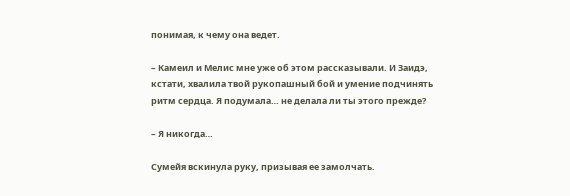понимая, к чему она ведет.

– Камеил и Мелис мне уже об этом рассказывали. И Заидэ, кстати, хвалила твой рукопашный бой и умение подчинять ритм сердца. Я подумала… не делала ли ты этого прежде?

– Я никогда…

Сумейя вскинула руку, призывая ее замолчать.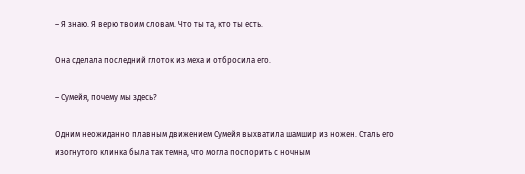– Я знаю. Я верю твоим словам. Что ты та, кто ты есть.

Она сделала последний глоток из меха и отбросила его.

– Сумейя, почему мы здесь?

Одним неожиданно плавным движением Сумейя выхватила шамшир из ножен. Сталь его изогнутого клинка была так темна, что могла поспорить с ночным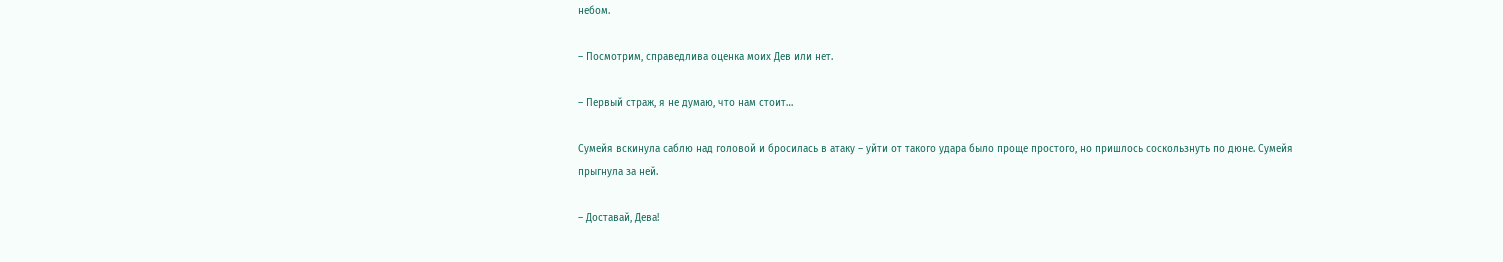небом.

– Посмотрим, справедлива оценка моих Дев или нет.

– Первый страж, я не думаю, что нам стоит…

Сумейя вскинула саблю над головой и бросилась в атаку – уйти от такого удара было проще простого, но пришлось соскользнуть по дюне. Сумейя прыгнула за ней.

– Доставай, Дева!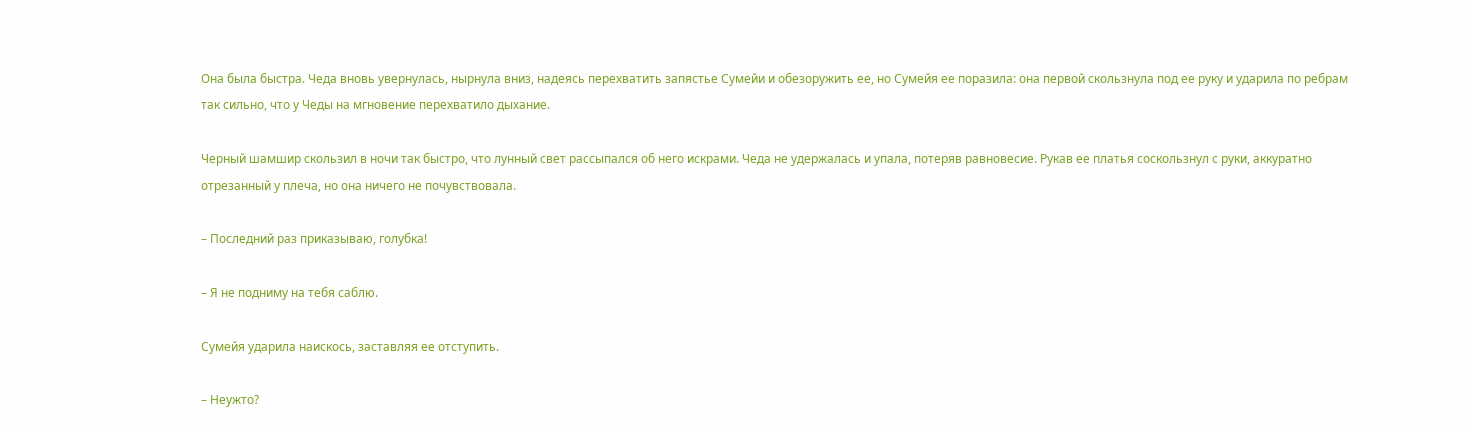Она была быстра. Чеда вновь увернулась, нырнула вниз, надеясь перехватить запястье Сумейи и обезоружить ее, но Сумейя ее поразила: она первой скользнула под ее руку и ударила по ребрам так сильно, что у Чеды на мгновение перехватило дыхание.

Черный шамшир скользил в ночи так быстро, что лунный свет рассыпался об него искрами. Чеда не удержалась и упала, потеряв равновесие. Рукав ее платья соскользнул с руки, аккуратно отрезанный у плеча, но она ничего не почувствовала.

– Последний раз приказываю, голубка!

– Я не подниму на тебя саблю.

Сумейя ударила наискось, заставляя ее отступить.

– Неужто?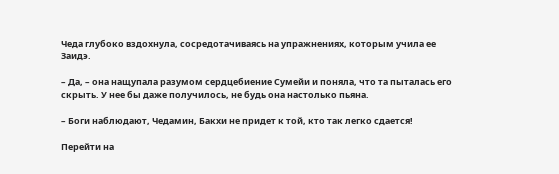Чеда глубоко вздохнула, сосредотачиваясь на упражнениях, которым учила ее Заидэ.

– Да, – она нащупала разумом сердцебиение Сумейи и поняла, что та пыталась его скрыть. У нее бы даже получилось, не будь она настолько пьяна.

– Боги наблюдают, Чедамин, Бакхи не придет к той, кто так легко сдается!

Перейти на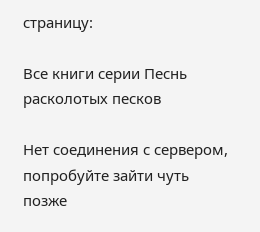страницу:

Все книги серии Песнь расколотых песков

Нет соединения с сервером, попробуйте зайти чуть позже